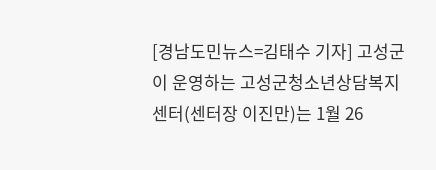[경남도민뉴스=김태수 기자] 고성군이 운영하는 고성군청소년상담복지센터(센터장 이진만)는 1월 26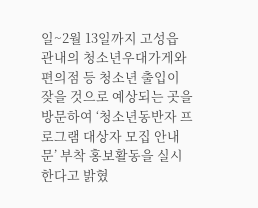일~2월 13일까지 고성읍 관내의 청소년우대가게와 편의점 등 청소년 출입이 잦을 것으로 예상되는 곳을 방문하여 ‘청소년동반자 프로그램 대상자 모집 안내문’ 부착 홍보활동을 실시한다고 밝혔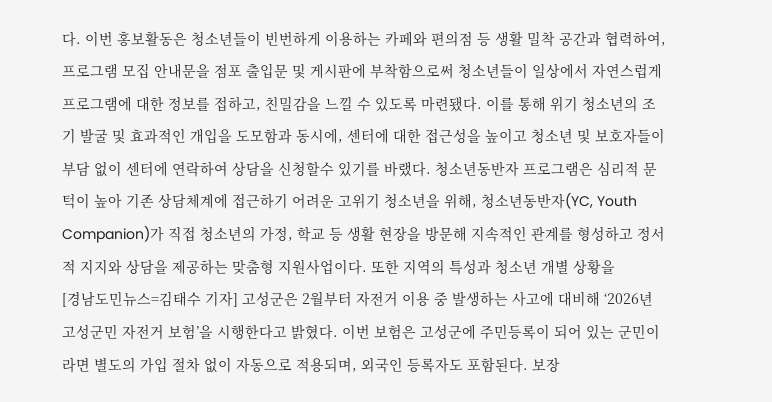다. 이번 홍보활동은 청소년들이 빈번하게 이용하는 카페와 편의점 등 생활 밀착 공간과 협력하여, 프로그램 모집 안내문을 점포 출입문 및 게시판에 부착함으로써 청소년들이 일상에서 자연스럽게 프로그램에 대한 정보를 접하고, 친밀감을 느낄 수 있도록 마련됐다. 이를 통해 위기 청소년의 조기 발굴 및 효과적인 개입을 도모함과 동시에, 센터에 대한 접근성을 높이고 청소년 및 보호자들이 부담 없이 센터에 연락하여 상담을 신청할수 있기를 바랬다. 청소년동반자 프로그램은 심리적 문턱이 높아 기존 상담체계에 접근하기 어려운 고위기 청소년을 위해, 청소년동반자(YC, Youth Companion)가 직접 청소년의 가정, 학교 등 생활 현장을 방문해 지속적인 관계를 형성하고 정서적 지지와 상담을 제공하는 맞춤형 지원사업이다. 또한 지역의 특성과 청소년 개별 상황을
[경남도민뉴스=김태수 기자] 고성군은 2월부터 자전거 이용 중 발생하는 사고에 대비해 ‘2026년 고성군민 자전거 보험’을 시행한다고 밝혔다. 이번 보험은 고성군에 주민등록이 되어 있는 군민이라면 별도의 가입 절차 없이 자동으로 적용되며, 외국인 등록자도 포함된다. 보장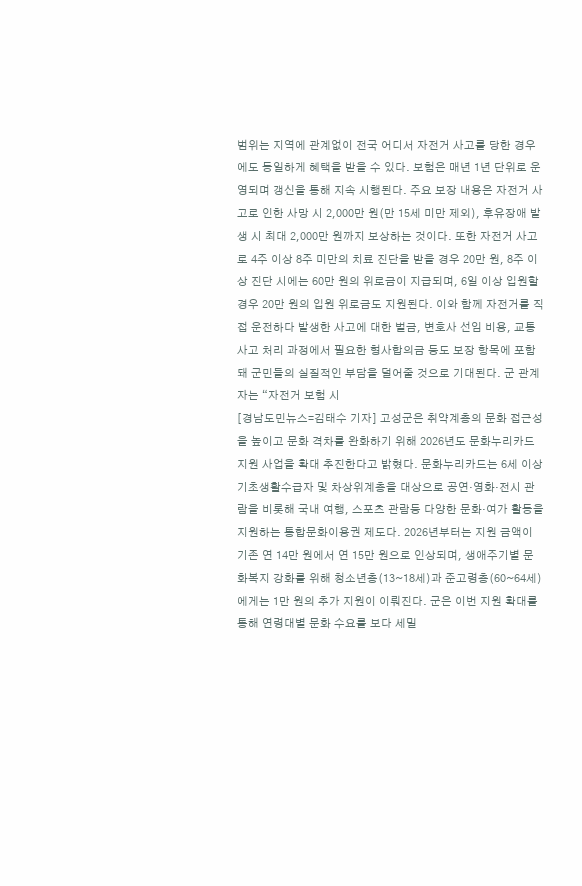범위는 지역에 관계없이 전국 어디서 자전거 사고를 당한 경우에도 동일하게 혜택을 받을 수 있다. 보험은 매년 1년 단위로 운영되며 갱신을 통해 지속 시행된다. 주요 보장 내용은 자전거 사고로 인한 사망 시 2,000만 원(만 15세 미만 제외), 후유장애 발생 시 최대 2,000만 원까지 보상하는 것이다. 또한 자전거 사고로 4주 이상 8주 미만의 치료 진단을 받을 경우 20만 원, 8주 이상 진단 시에는 60만 원의 위로금이 지급되며, 6일 이상 입원할 경우 20만 원의 입원 위로금도 지원된다. 이와 함께 자전거를 직접 운전하다 발생한 사고에 대한 벌금, 변호사 선임 비용, 교통사고 처리 과정에서 필요한 형사합의금 등도 보장 항목에 포함돼 군민들의 실질적인 부담을 덜어줄 것으로 기대된다. 군 관계자는 “자전거 보험 시
[경남도민뉴스=김태수 기자] 고성군은 취약계층의 문화 접근성을 높이고 문화 격차를 완화하기 위해 2026년도 문화누리카드 지원 사업을 확대 추진한다고 밝혔다. 문화누리카드는 6세 이상 기초생활수급자 및 차상위계층을 대상으로 공연·영화·전시 관람을 비롯해 국내 여행, 스포츠 관람등 다양한 문화·여가 활동을 지원하는 통합문화이용권 제도다. 2026년부터는 지원 금액이 기존 연 14만 원에서 연 15만 원으로 인상되며, 생애주기별 문화복지 강화를 위해 청소년층(13~18세)과 준고령층(60~64세)에게는 1만 원의 추가 지원이 이뤄진다. 군은 이번 지원 확대를 통해 연령대별 문화 수요를 보다 세밀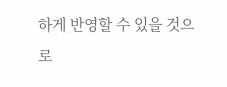하게 반영할 수 있을 것으로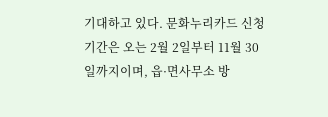기대하고 있다. 문화누리카드 신청 기간은 오는 2월 2일부터 11월 30일까지이며, 읍·면사무소 방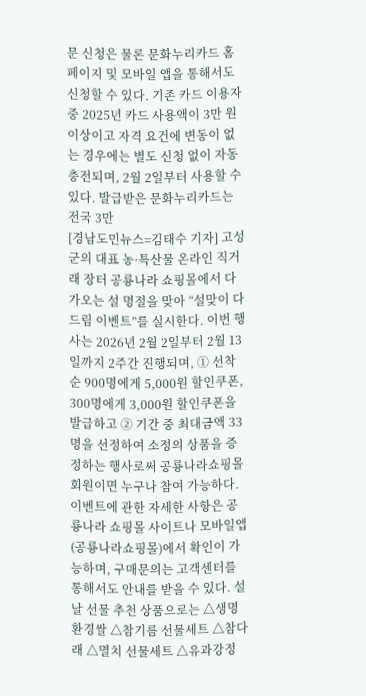문 신청은 물론 문화누리카드 홈페이지 및 모바일 앱을 통해서도 신청할 수 있다. 기존 카드 이용자 중 2025년 카드 사용액이 3만 원 이상이고 자격 요건에 변동이 없는 경우에는 별도 신청 없이 자동 충전되며, 2월 2일부터 사용할 수 있다. 발급받은 문화누리카드는 전국 3만
[경남도민뉴스=김태수 기자] 고성군의 대표 농·특산물 온라인 직거래 장터 공룡나라 쇼핑몰에서 다가오는 설 명절을 맞아 “설맞이 다드림 이벤트”를 실시한다. 이번 행사는 2026년 2월 2일부터 2월 13일까지 2주간 진행되며, ① 선착순 900명에게 5,000원 할인쿠폰, 300명에게 3,000원 할인쿠폰을 발급하고 ② 기간 중 최대금액 33명을 선정하여 소정의 상품을 증정하는 행사로써 공룡나라쇼핑몰 회원이면 누구나 참여 가능하다. 이벤트에 관한 자세한 사항은 공룡나라 쇼핑몰 사이트나 모바일앱(공룡나라쇼핑몰)에서 확인이 가능하며, 구매문의는 고객센터를 통해서도 안내를 받을 수 있다. 설날 선물 추천 상품으로는 △생명환경쌀 △참기름 선물세트 △참다래 △멸치 선물세트 △유과강정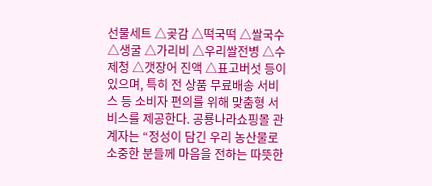선물세트 △곶감 △떡국떡 △쌀국수 △생굴 △가리비 △우리쌀전병 △수제청 △갯장어 진액 △표고버섯 등이 있으며, 특히 전 상품 무료배송 서비스 등 소비자 편의를 위해 맞춤형 서비스를 제공한다. 공룡나라쇼핑몰 관계자는 “정성이 담긴 우리 농산물로 소중한 분들께 마음을 전하는 따뜻한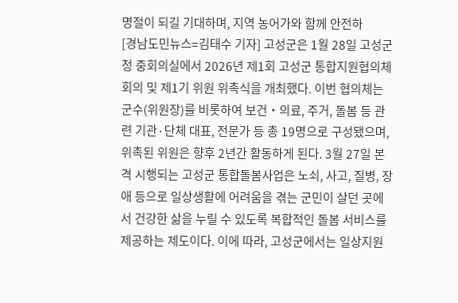명절이 되길 기대하며, 지역 농어가와 함께 안전하
[경남도민뉴스=김태수 기자] 고성군은 1월 28일 고성군청 중회의실에서 2026년 제1회 고성군 통합지원협의체 회의 및 제1기 위원 위촉식을 개최했다. 이번 협의체는 군수(위원장)를 비롯하여 보건‧의료, 주거, 돌봄 등 관련 기관·단체 대표, 전문가 등 총 19명으로 구성됐으며, 위촉된 위원은 향후 2년간 활동하게 된다. 3월 27일 본격 시행되는 고성군 통합돌봄사업은 노쇠, 사고, 질병, 장애 등으로 일상생활에 어려움을 겪는 군민이 살던 곳에서 건강한 삶을 누릴 수 있도록 복합적인 돌봄 서비스를 제공하는 제도이다. 이에 따라, 고성군에서는 일상지원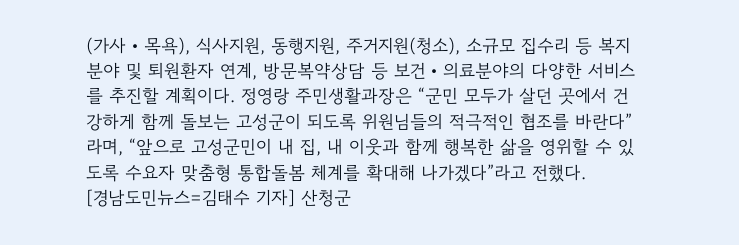(가사‧목욕), 식사지원, 동행지원, 주거지원(청소), 소규모 집수리 등 복지분야 및 퇴원환자 연계, 방문복약상담 등 보건‧의료분야의 다양한 서비스를 추진할 계획이다. 정영랑 주민생활과장은 “군민 모두가 살던 곳에서 건강하게 함께 돌보는 고성군이 되도록 위원님들의 적극적인 협조를 바란다”라며, “앞으로 고성군민이 내 집, 내 이웃과 함께 행복한 삶을 영위할 수 있도록 수요자 맞춤형 통합돌봄 체계를 확대해 나가겠다”라고 전했다.
[경남도민뉴스=김태수 기자] 산청군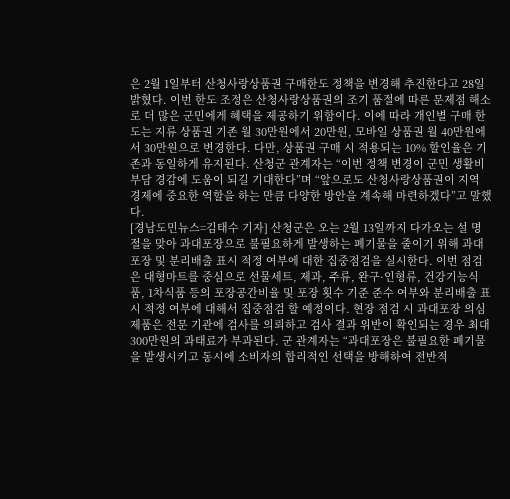은 2월 1일부터 산청사랑상품권 구매한도 정책을 변경해 추진한다고 28일 밝혔다. 이번 한도 조정은 산청사랑상품권의 조기 품절에 따른 문제점 해소로 더 많은 군민에게 혜택을 제공하기 위함이다. 이에 따라 개인별 구매 한도는 지류 상품권 기존 월 30만원에서 20만원, 모바일 상품권 월 40만원에서 30만원으로 변경한다. 다만, 상품권 구매 시 적용되는 10% 할인율은 기존과 동일하게 유지된다. 산청군 관계자는 “이번 정책 변경이 군민 생활비 부담 경감에 도움이 되길 기대한다”며 “앞으로도 산청사랑상품권이 지역 경제에 중요한 역할을 하는 만큼 다양한 방안을 계속해 마련하겠다”고 말했다.
[경남도민뉴스=김태수 기자] 산청군은 오는 2월 13일까지 다가오는 설 명절을 맞아 과대포장으로 불필요하게 발생하는 폐기물을 줄이기 위해 과대포장 및 분리배출 표시 적정 여부에 대한 집중점검을 실시한다. 이번 점검은 대형마트를 중심으로 선물세트, 제과, 주류, 완구·인형류, 건강기능식품, 1차식품 등의 포장공간비율 및 포장 횟수 기준 준수 여부와 분리배출 표시 적정 여부에 대해서 집중점검 할 예정이다. 현장 점검 시 과대포장 의심 제품은 전문 기관에 검사를 의뢰하고 검사 결과 위반이 확인되는 경우 최대 300만원의 과태료가 부과된다. 군 관계자는 “과대포장은 불필요한 폐기물을 발생시키고 동시에 소비자의 합리적인 선택을 방해하여 전반적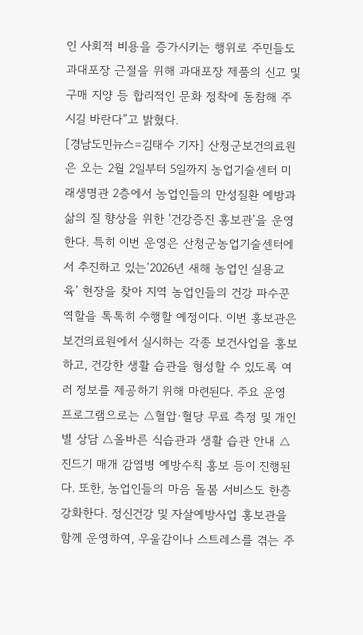인 사회적 비용을 증가시키는 행위로 주민들도 과대포장 근절을 위해 과대포장 제품의 신고 및 구매 지양 등 합리적인 문화 정착에 동참해 주시길 바란다”고 밝혔다.
[경남도민뉴스=김태수 기자] 산청군보건의료원은 오는 2월 2일부터 5일까지 농업기술센터 미래생명관 2층에서 농업인들의 만성질환 예방과 삶의 질 향상을 위한 ‘건강증진 홍보관’을 운영한다. 특히 이번 운영은 산청군농업기술센터에서 추진하고 있는‘2026년 새해 농업인 실용교육’ 현장을 찾아 지역 농업인들의 건강 파수꾼 역할을 톡톡히 수행할 예정이다. 이번 홍보관은 보건의료원에서 실시하는 각종 보건사업을 홍보하고, 건강한 생활 습관을 형성할 수 있도록 여러 정보를 제공하기 위해 마련된다. 주요 운영 프로그램으로는 △혈압·혈당 무료 측정 및 개인별 상담 △올바른 식습관과 생활 습관 안내 △진드기 매개 감염병 예방수칙 홍보 등이 진행된다. 또한, 농업인들의 마음 돌봄 서비스도 한층 강화한다. 정신건강 및 자살예방사업 홍보관을 함께 운영하여, 우울감이나 스트레스를 겪는 주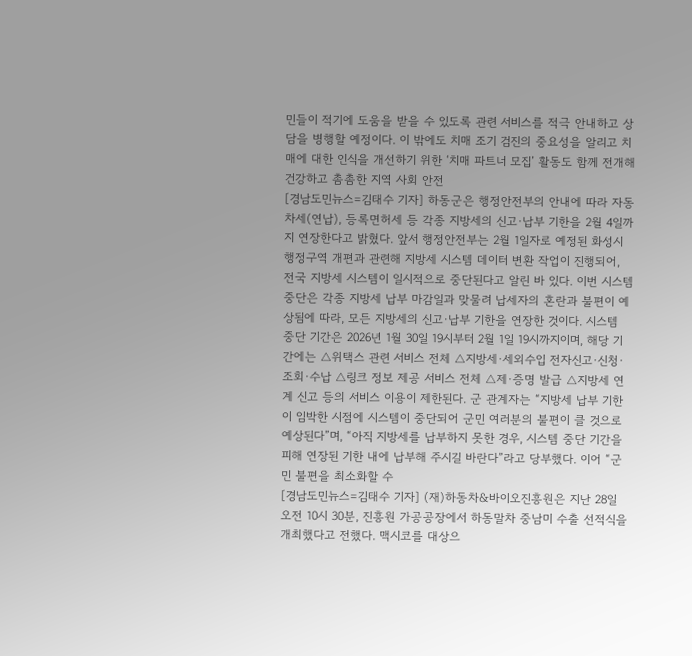민들이 적기에 도움을 받을 수 있도록 관련 서비스를 적극 안내하고 상담을 병행할 예정이다. 이 밖에도 치매 조기 검진의 중요성을 알리고 치매에 대한 인식을 개선하기 위한 ‘치매 파트너 모집’ 활동도 함께 전개해 건강하고 촘촘한 지역 사회 안전
[경남도민뉴스=김태수 기자] 하동군은 행정안전부의 안내에 따라 자동차세(연납), 등록면허세 등 각종 지방세의 신고·납부 기한을 2월 4일까지 연장한다고 밝혔다. 앞서 행정안전부는 2월 1일자로 예정된 화성시 행정구역 개편과 관련해 지방세 시스템 데이터 변환 작업이 진행되어, 전국 지방세 시스템이 일시적으로 중단된다고 알린 바 있다. 이번 시스템 중단은 각종 지방세 납부 마감일과 맞물려 납세자의 혼란과 불편이 예상됨에 따라, 모든 지방세의 신고·납부 기한을 연장한 것이다. 시스템 중단 기간은 2026년 1월 30일 19시부터 2월 1일 19시까지이며, 해당 기간에는 △위택스 관련 서비스 전체 △지방세·세외수입 전자신고·신청·조회·수납 △링크 정보 제공 서비스 전체 △제·증명 발급 △지방세 연계 신고 등의 서비스 이용이 제한된다. 군 관계자는 “지방세 납부 기한이 임박한 시점에 시스템이 중단되어 군민 여러분의 불편이 클 것으로 예상된다”며, “아직 지방세를 납부하지 못한 경우, 시스템 중단 기간을 피해 연장된 기한 내에 납부해 주시길 바란다”라고 당부했다. 이어 “군민 불편을 최소화할 수
[경남도민뉴스=김태수 기자] (재)하동차&바이오진흥원은 지난 28일 오전 10시 30분, 진흥원 가공공장에서 하동말차 중남미 수출 선적식을 개최했다고 전했다. 맥시코를 대상으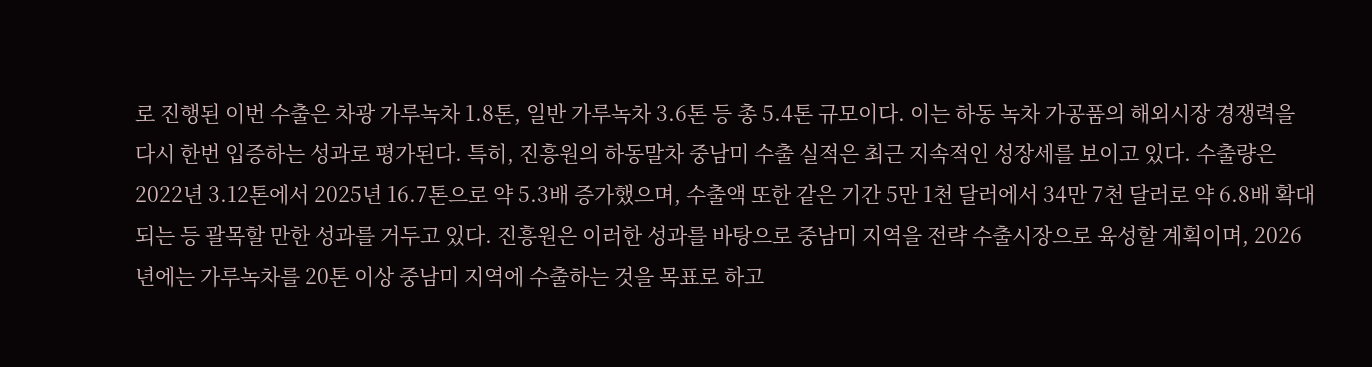로 진행된 이번 수출은 차광 가루녹차 1.8톤, 일반 가루녹차 3.6톤 등 총 5.4톤 규모이다. 이는 하동 녹차 가공품의 해외시장 경쟁력을 다시 한번 입증하는 성과로 평가된다. 특히, 진흥원의 하동말차 중남미 수출 실적은 최근 지속적인 성장세를 보이고 있다. 수출량은 2022년 3.12톤에서 2025년 16.7톤으로 약 5.3배 증가했으며, 수출액 또한 같은 기간 5만 1천 달러에서 34만 7천 달러로 약 6.8배 확대되는 등 괄목할 만한 성과를 거두고 있다. 진흥원은 이러한 성과를 바탕으로 중남미 지역을 전략 수출시장으로 육성할 계획이며, 2026년에는 가루녹차를 20톤 이상 중남미 지역에 수출하는 것을 목표로 하고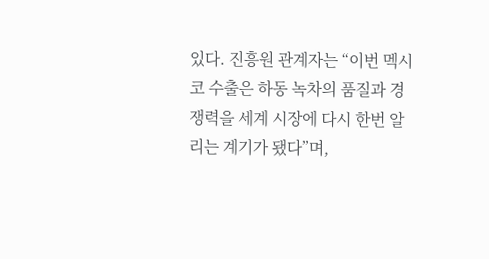있다. 진흥원 관계자는 “이번 멕시코 수출은 하동 녹차의 품질과 경쟁력을 세계 시장에 다시 한번 알리는 계기가 됐다”며,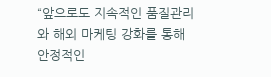“앞으로도 지속적인 품질관리와 해외 마케팅 강화를 통해 안정적인